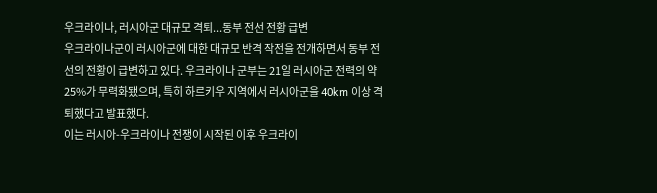우크라이나, 러시아군 대규모 격퇴...동부 전선 전황 급변
우크라이나군이 러시아군에 대한 대규모 반격 작전을 전개하면서 동부 전선의 전황이 급변하고 있다. 우크라이나 군부는 21일 러시아군 전력의 약 25%가 무력화됐으며, 특히 하르키우 지역에서 러시아군을 40km 이상 격퇴했다고 발표했다.
이는 러시아-우크라이나 전쟁이 시작된 이후 우크라이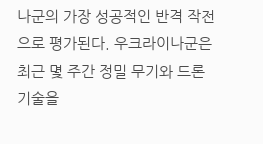나군의 가장 성공적인 반격 작전으로 평가된다. 우크라이나군은 최근 몇 주간 정밀 무기와 드론 기술을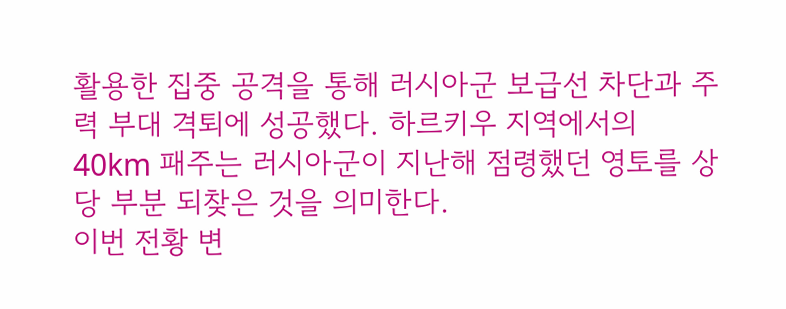활용한 집중 공격을 통해 러시아군 보급선 차단과 주력 부대 격퇴에 성공했다. 하르키우 지역에서의 40km 패주는 러시아군이 지난해 점령했던 영토를 상당 부분 되찾은 것을 의미한다.
이번 전황 변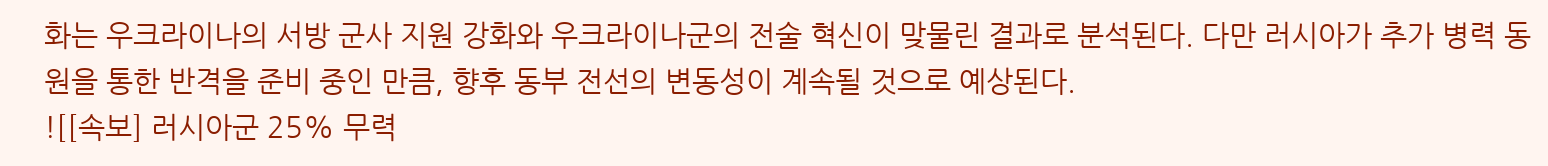화는 우크라이나의 서방 군사 지원 강화와 우크라이나군의 전술 혁신이 맞물린 결과로 분석된다. 다만 러시아가 추가 병력 동원을 통한 반격을 준비 중인 만큼, 향후 동부 전선의 변동성이 계속될 것으로 예상된다.
![[속보] 러시아군 25% 무력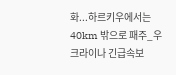화...하르키우에서는 40km 밖으로 패주_우크라이나 긴급속보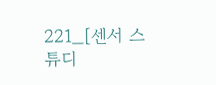221_[센서 스튜디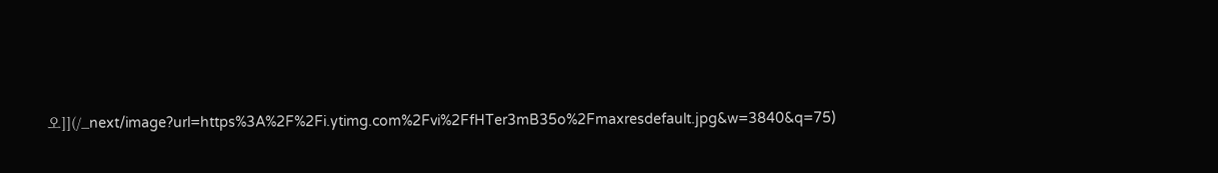오]](/_next/image?url=https%3A%2F%2Fi.ytimg.com%2Fvi%2FfHTer3mB35o%2Fmaxresdefault.jpg&w=3840&q=75)